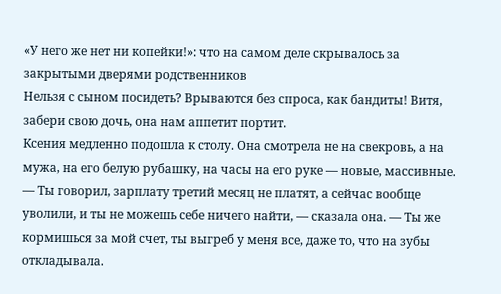«У него же нет ни копейки!»: что на самом деле скрывалось за закрытыми дверями родственников
Нельзя с сыном посидеть? Врываются без спроса, как бандиты! Витя, забери свою дочь, она нам аппетит портит.
Ксения медленно подошла к столу. Она смотрела не на свекровь, а на мужа, на его белую рубашку, на часы на его руке — новые, массивные.
— Ты говорил, зарплату третий месяц не платят, а сейчас вообще уволили, и ты не можешь себе ничего найти, — сказала она. — Ты же кормишься за мой счет, ты выгреб у меня все, даже то, что на зубы откладывала.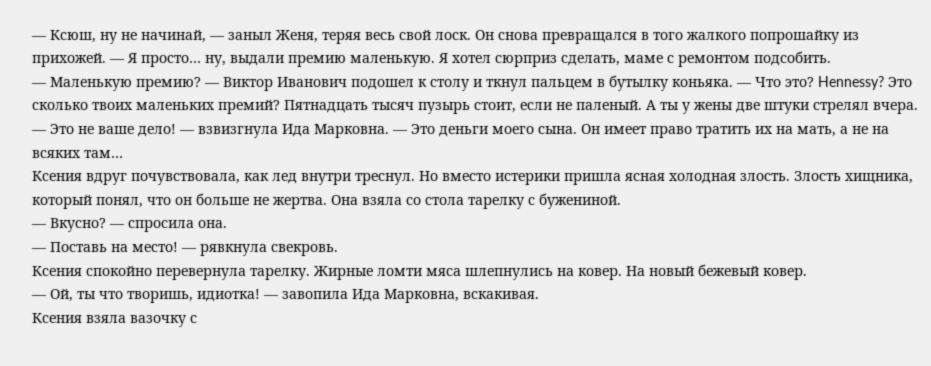— Ксюш, ну не начинай, — заныл Женя, теряя весь свой лоск. Он снова превращался в того жалкого попрошайку из прихожей. — Я просто… ну, выдали премию маленькую. Я хотел сюрприз сделать, маме с ремонтом подсобить.
— Маленькую премию? — Виктор Иванович подошел к столу и ткнул пальцем в бутылку коньяка. — Что это? Hennessy? Это сколько твоих маленьких премий? Пятнадцать тысяч пузырь стоит, если не паленый. А ты у жены две штуки стрелял вчера.
— Это не ваше дело! — взвизгнула Ида Марковна. — Это деньги моего сына. Он имеет право тратить их на мать, а не на всяких там…
Ксения вдруг почувствовала, как лед внутри треснул. Но вместо истерики пришла ясная холодная злость. Злость хищника, который понял, что он больше не жертва. Она взяла со стола тарелку с бужениной.
— Вкусно? — спросила она.
— Поставь на место! — рявкнула свекровь.
Ксения спокойно перевернула тарелку. Жирные ломти мяса шлепнулись на ковер. На новый бежевый ковер.
— Ой, ты что творишь, идиотка! — завопила Ида Марковна, вскакивая.
Ксения взяла вазочку с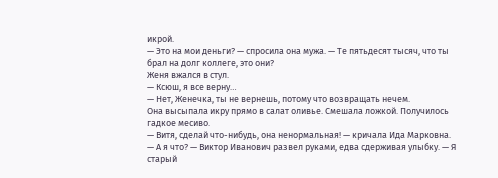икрой.
— Это на мои деньги? — спросила она мужа. — Те пятьдесят тысяч, что ты брал на долг коллеге, это они?
Женя вжался в стул.
— Ксюш, я все верну…
— Нет, Женечка, ты не вернешь, потому что возвращать нечем.
Она высыпала икру прямо в салат оливье. Смешала ложкой. Получилось гадкое месиво.
— Витя, сделай что-нибудь, она ненормальная! — кричала Ида Марковна.
— А я что? — Виктор Иванович развел руками, едва сдерживая улыбку. — Я старый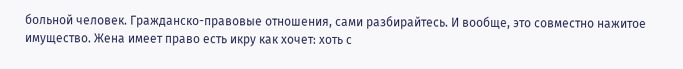больной человек. Гражданско-правовые отношения, сами разбирайтесь. И вообще, это совместно нажитое имущество. Жена имеет право есть икру как хочет: хоть с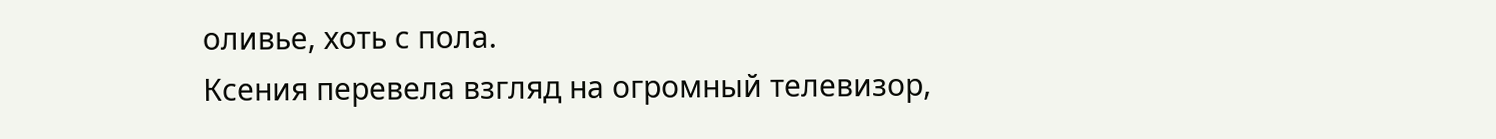оливье, хоть с пола.
Ксения перевела взгляд на огромный телевизор,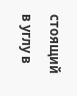стоящий в углу в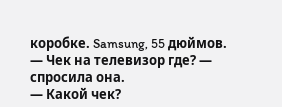коробке. Samsung, 55 дюймов.
— Чек на телевизор где? — спросила она.
— Какой чек?